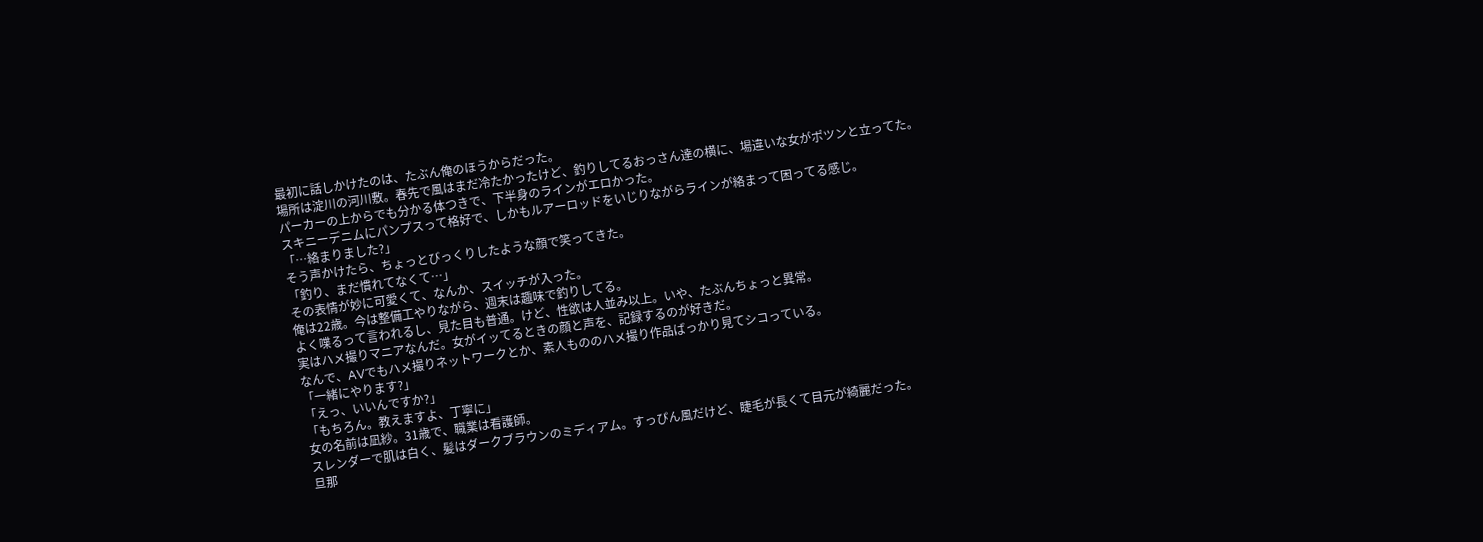最初に話しかけたのは、たぶん俺のほうからだった。
場所は淀川の河川敷。春先で風はまだ冷たかったけど、釣りしてるおっさん達の横に、場違いな女がポツンと立ってた。
パーカーの上からでも分かる体つきで、下半身のラインがエロかった。
スキニーデニムにパンプスって格好で、しかもルアーロッドをいじりながらラインが絡まって困ってる感じ。
「…絡まりました?」
そう声かけたら、ちょっとびっくりしたような顔で笑ってきた。
「釣り、まだ慣れてなくて…」
その表情が妙に可愛くて、なんか、スイッチが入った。
俺は22歳。今は整備工やりながら、週末は趣味で釣りしてる。
よく喋るって言われるし、見た目も普通。けど、性欲は人並み以上。いや、たぶんちょっと異常。
実はハメ撮りマニアなんだ。女がイッてるときの顔と声を、記録するのが好きだ。
なんで、AVでもハメ撮りネットワークとか、素人もののハメ撮り作品ばっかり見てシコっている。
「一緒にやります?」
「えっ、いいんですか?」
「もちろん。教えますよ、丁寧に」
女の名前は凪紗。31歳で、職業は看護師。
スレンダーで肌は白く、髪はダークブラウンのミディアム。すっぴん風だけど、睫毛が長くて目元が綺麗だった。
旦那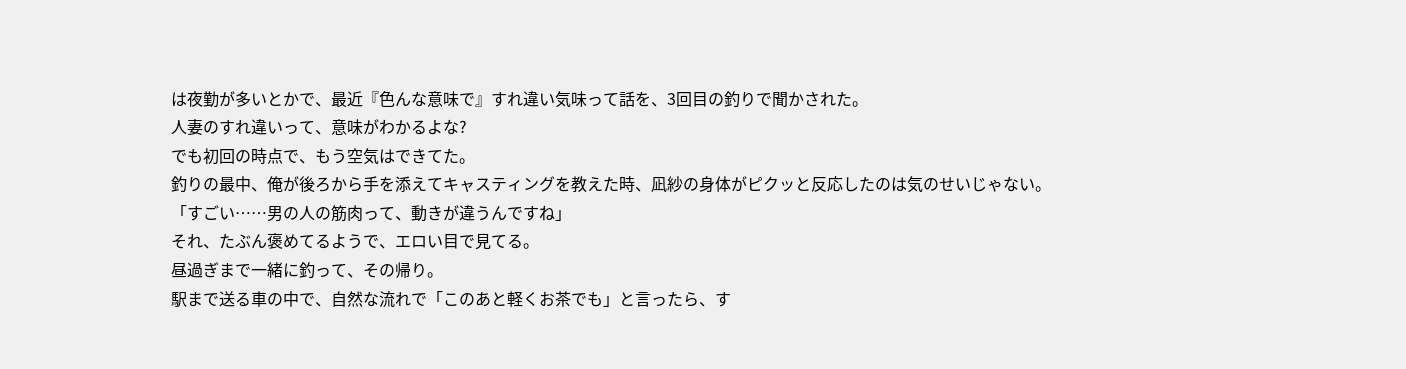は夜勤が多いとかで、最近『色んな意味で』すれ違い気味って話を、3回目の釣りで聞かされた。
人妻のすれ違いって、意味がわかるよな?
でも初回の時点で、もう空気はできてた。
釣りの最中、俺が後ろから手を添えてキャスティングを教えた時、凪紗の身体がピクッと反応したのは気のせいじゃない。
「すごい……男の人の筋肉って、動きが違うんですね」
それ、たぶん褒めてるようで、エロい目で見てる。
昼過ぎまで一緒に釣って、その帰り。
駅まで送る車の中で、自然な流れで「このあと軽くお茶でも」と言ったら、す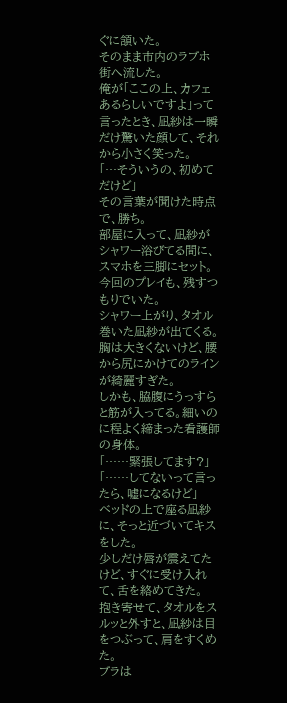ぐに頷いた。
そのまま市内のラブホ街へ流した。
俺が「ここの上、カフェあるらしいですよ」って言ったとき、凪紗は一瞬だけ驚いた顔して、それから小さく笑った。
「…そういうの、初めてだけど」
その言葉が聞けた時点で、勝ち。
部屋に入って、凪紗がシャワー浴びてる間に、スマホを三脚にセット。
今回のプレイも、残すつもりでいた。
シャワー上がり、タオル巻いた凪紗が出てくる。
胸は大きくないけど、腰から尻にかけてのラインが綺麗すぎた。
しかも、脇腹にうっすらと筋が入ってる。細いのに程よく締まった看護師の身体。
「……緊張してます?」
「……してないって言ったら、嘘になるけど」
ベッドの上で座る凪紗に、そっと近づいてキスをした。
少しだけ唇が震えてたけど、すぐに受け入れて、舌を絡めてきた。
抱き寄せて、タオルをスルッと外すと、凪紗は目をつぶって、肩をすくめた。
ブラは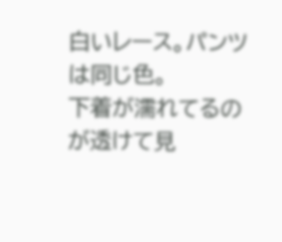白いレース。パンツは同じ色。
下着が濡れてるのが透けて見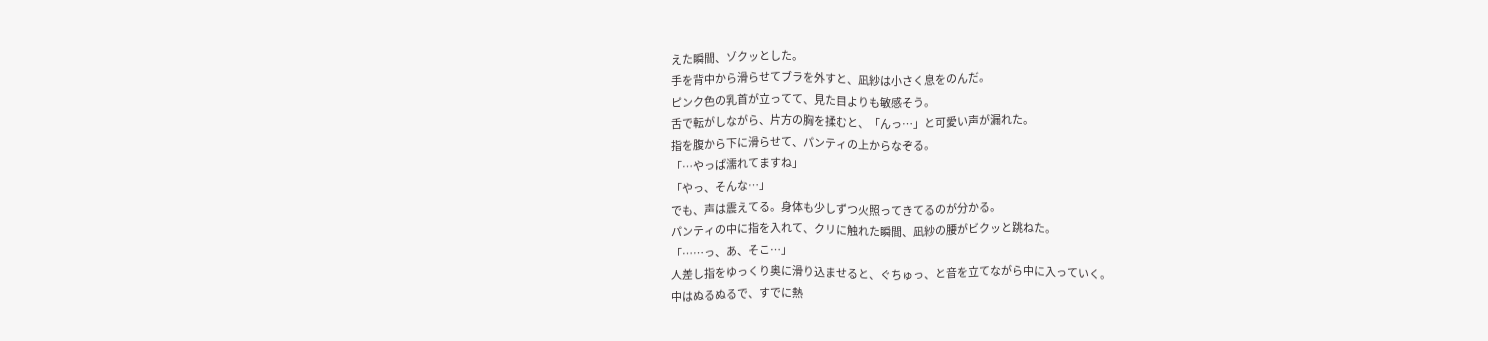えた瞬間、ゾクッとした。
手を背中から滑らせてブラを外すと、凪紗は小さく息をのんだ。
ピンク色の乳首が立ってて、見た目よりも敏感そう。
舌で転がしながら、片方の胸を揉むと、「んっ…」と可愛い声が漏れた。
指を腹から下に滑らせて、パンティの上からなぞる。
「…やっぱ濡れてますね」
「やっ、そんな…」
でも、声は震えてる。身体も少しずつ火照ってきてるのが分かる。
パンティの中に指を入れて、クリに触れた瞬間、凪紗の腰がビクッと跳ねた。
「……っ、あ、そこ…」
人差し指をゆっくり奥に滑り込ませると、ぐちゅっ、と音を立てながら中に入っていく。
中はぬるぬるで、すでに熱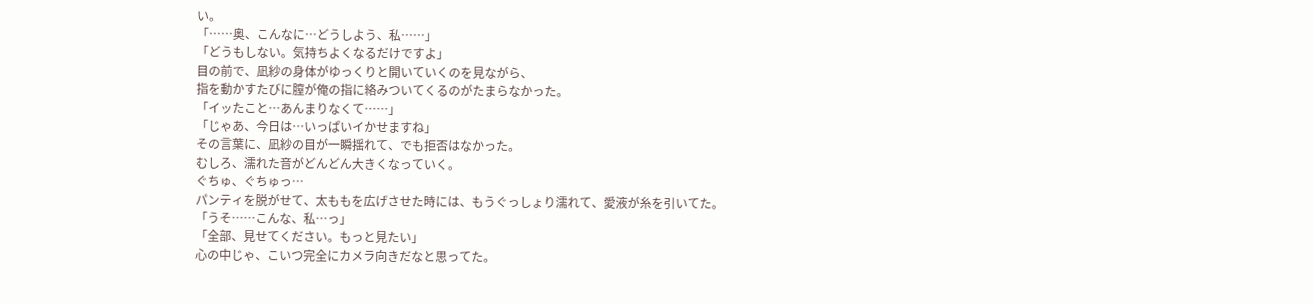い。
「……奥、こんなに…どうしよう、私……」
「どうもしない。気持ちよくなるだけですよ」
目の前で、凪紗の身体がゆっくりと開いていくのを見ながら、
指を動かすたびに膣が俺の指に絡みついてくるのがたまらなかった。
「イッたこと…あんまりなくて……」
「じゃあ、今日は…いっぱいイかせますね」
その言葉に、凪紗の目が一瞬揺れて、でも拒否はなかった。
むしろ、濡れた音がどんどん大きくなっていく。
ぐちゅ、ぐちゅっ…
パンティを脱がせて、太ももを広げさせた時には、もうぐっしょり濡れて、愛液が糸を引いてた。
「うそ……こんな、私…っ」
「全部、見せてください。もっと見たい」
心の中じゃ、こいつ完全にカメラ向きだなと思ってた。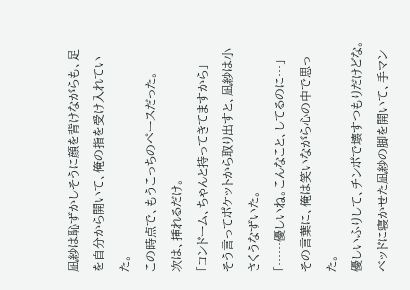凪紗は恥ずかしそうに顔を背けながらも、足を自分から開いて、俺の指を受け入れていた。
この時点で、もうこっちのペースだった。
次は、挿れるだけ。
「コンドーム、ちゃんと持ってきてますから」
そう言ってポケットから取り出すと、凪紗は小さくうなずいた。
「……優しいね。こんなこと、してるのに…」
その言葉に、俺は笑いながら心の中で思った。
優しいふりして、チンポで壊すつもりだけどな。
ベッドに寝かせた凪紗の脚を開いて、手マン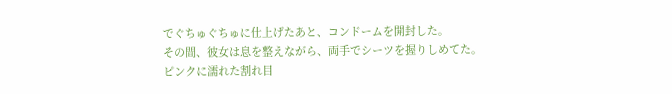でぐちゅぐちゅに仕上げたあと、コンドームを開封した。
その間、彼女は息を整えながら、両手でシーツを握りしめてた。
ピンクに濡れた割れ目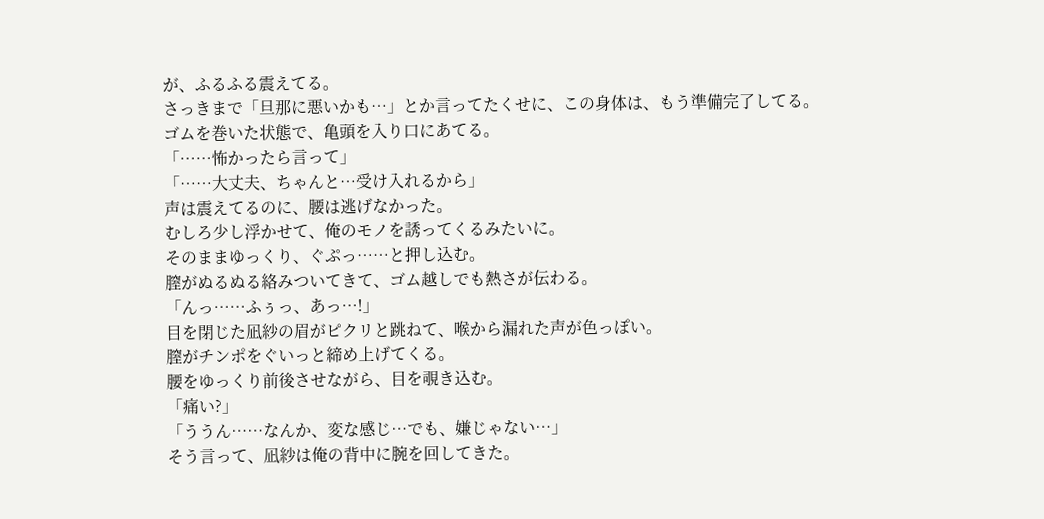が、ふるふる震えてる。
さっきまで「旦那に悪いかも…」とか言ってたくせに、この身体は、もう準備完了してる。
ゴムを巻いた状態で、亀頭を入り口にあてる。
「……怖かったら言って」
「……大丈夫、ちゃんと…受け入れるから」
声は震えてるのに、腰は逃げなかった。
むしろ少し浮かせて、俺のモノを誘ってくるみたいに。
そのままゆっくり、ぐぷっ……と押し込む。
膣がぬるぬる絡みついてきて、ゴム越しでも熱さが伝わる。
「んっ……ふぅっ、あっ…!」
目を閉じた凪紗の眉がピクリと跳ねて、喉から漏れた声が色っぽい。
膣がチンポをぐいっと締め上げてくる。
腰をゆっくり前後させながら、目を覗き込む。
「痛い?」
「ううん……なんか、変な感じ…でも、嫌じゃない…」
そう言って、凪紗は俺の背中に腕を回してきた。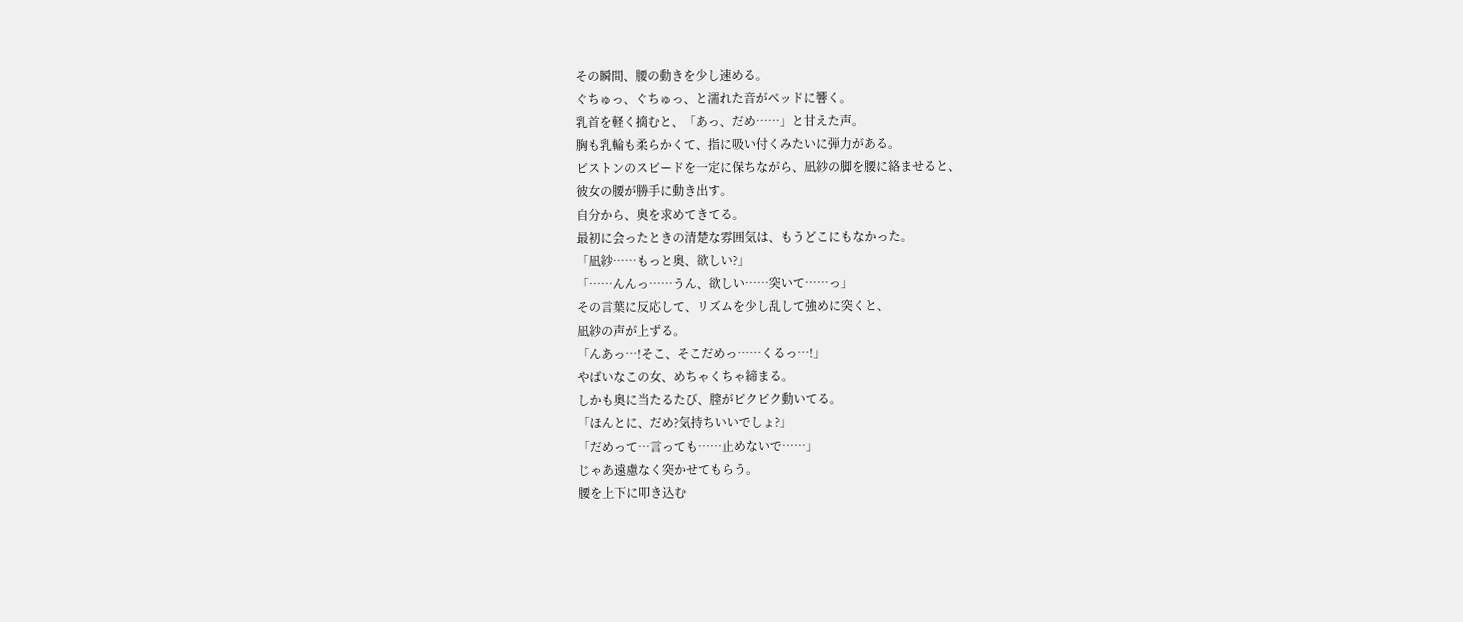その瞬間、腰の動きを少し速める。
ぐちゅっ、ぐちゅっ、と濡れた音がベッドに響く。
乳首を軽く摘むと、「あっ、だめ……」と甘えた声。
胸も乳輪も柔らかくて、指に吸い付くみたいに弾力がある。
ピストンのスピードを一定に保ちながら、凪紗の脚を腰に絡ませると、
彼女の腰が勝手に動き出す。
自分から、奥を求めてきてる。
最初に会ったときの清楚な雰囲気は、もうどこにもなかった。
「凪紗……もっと奥、欲しい?」
「……んんっ……うん、欲しい……突いて……っ」
その言葉に反応して、リズムを少し乱して強めに突くと、
凪紗の声が上ずる。
「んあっ…!そこ、そこだめっ……くるっ…!」
やばいなこの女、めちゃくちゃ締まる。
しかも奥に当たるたび、膣がピクピク動いてる。
「ほんとに、だめ?気持ちいいでしょ?」
「だめって…言っても……止めないで……」
じゃあ遠慮なく突かせてもらう。
腰を上下に叩き込む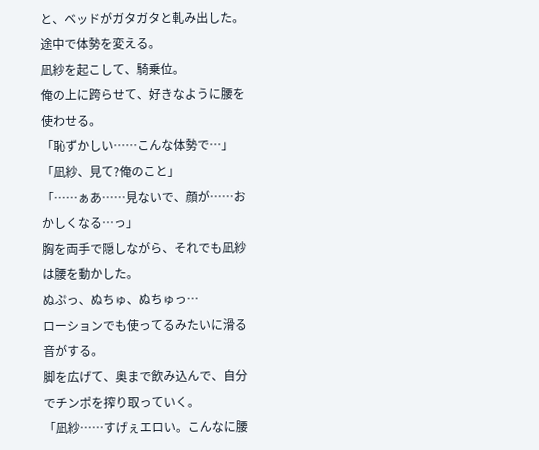と、ベッドがガタガタと軋み出した。
途中で体勢を変える。
凪紗を起こして、騎乗位。
俺の上に跨らせて、好きなように腰を使わせる。
「恥ずかしい……こんな体勢で…」
「凪紗、見て?俺のこと」
「……ぁあ……見ないで、顔が……おかしくなる…っ」
胸を両手で隠しながら、それでも凪紗は腰を動かした。
ぬぷっ、ぬちゅ、ぬちゅっ…
ローションでも使ってるみたいに滑る音がする。
脚を広げて、奥まで飲み込んで、自分でチンポを搾り取っていく。
「凪紗……すげぇエロい。こんなに腰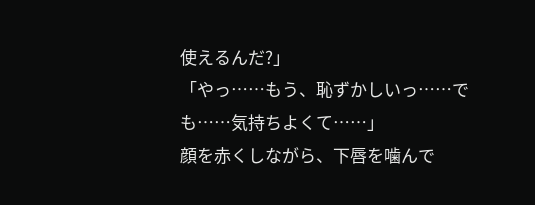使えるんだ?」
「やっ……もう、恥ずかしいっ……でも……気持ちよくて……」
顔を赤くしながら、下唇を噛んで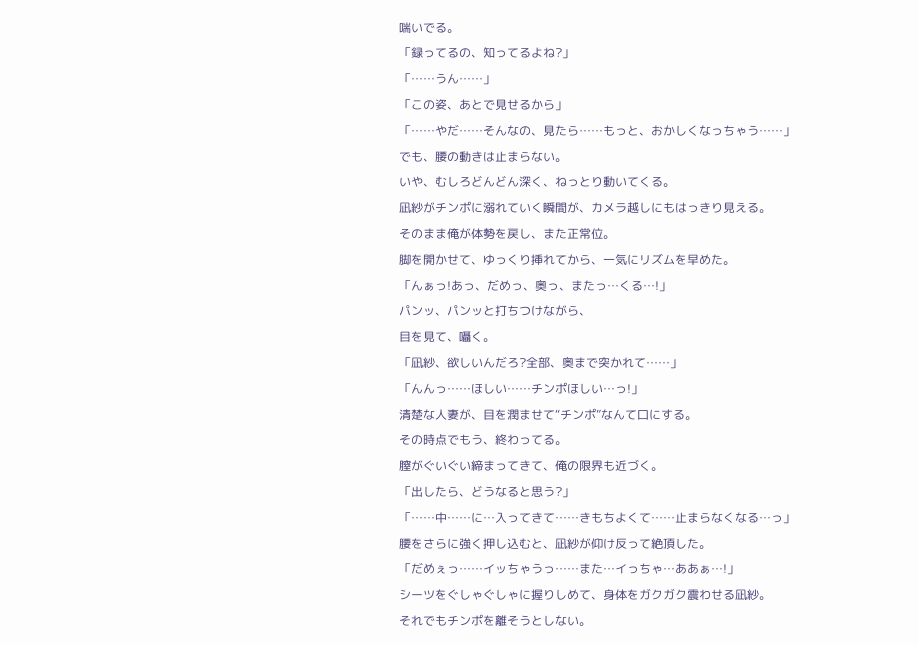喘いでる。
「録ってるの、知ってるよね?」
「……うん……」
「この姿、あとで見せるから」
「……やだ……そんなの、見たら……もっと、おかしくなっちゃう……」
でも、腰の動きは止まらない。
いや、むしろどんどん深く、ねっとり動いてくる。
凪紗がチンポに溺れていく瞬間が、カメラ越しにもはっきり見える。
そのまま俺が体勢を戻し、また正常位。
脚を開かせて、ゆっくり挿れてから、一気にリズムを早めた。
「んぁっ!あっ、だめっ、奥っ、またっ…くる…!」
パンッ、パンッと打ちつけながら、
目を見て、囁く。
「凪紗、欲しいんだろ?全部、奥まで突かれて……」
「んんっ……ほしい……チンポほしい…っ!」
清楚な人妻が、目を潤ませて“チンポ”なんて口にする。
その時点でもう、終わってる。
膣がぐいぐい締まってきて、俺の限界も近づく。
「出したら、どうなると思う?」
「……中……に…入ってきて……きもちよくて……止まらなくなる…っ」
腰をさらに強く押し込むと、凪紗が仰け反って絶頂した。
「だめぇっ……イッちゃうっ……また…イっちゃ…ああぁ…!」
シーツをぐしゃぐしゃに握りしめて、身体をガクガク震わせる凪紗。
それでもチンポを離そうとしない。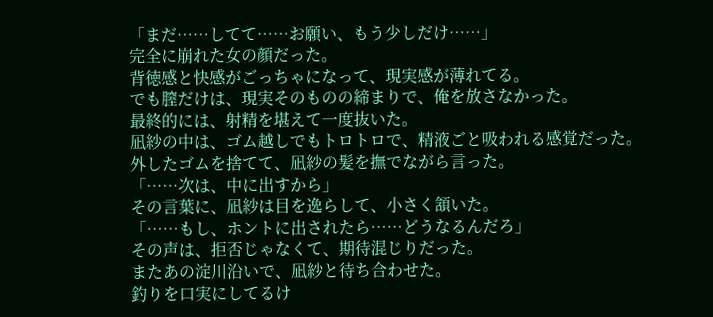「まだ……してて……お願い、もう少しだけ……」
完全に崩れた女の顔だった。
背徳感と快感がごっちゃになって、現実感が薄れてる。
でも膣だけは、現実そのものの締まりで、俺を放さなかった。
最終的には、射精を堪えて一度抜いた。
凪紗の中は、ゴム越しでもトロトロで、精液ごと吸われる感覚だった。
外したゴムを捨てて、凪紗の髪を撫でながら言った。
「……次は、中に出すから」
その言葉に、凪紗は目を逸らして、小さく頷いた。
「……もし、ホントに出されたら……どうなるんだろ」
その声は、拒否じゃなくて、期待混じりだった。
またあの淀川沿いで、凪紗と待ち合わせた。
釣りを口実にしてるけ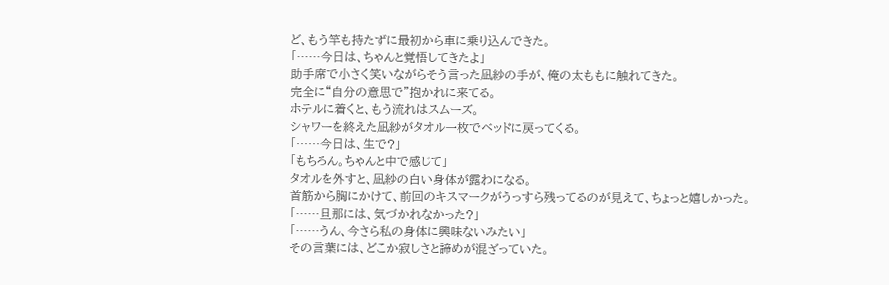ど、もう竿も持たずに最初から車に乗り込んできた。
「……今日は、ちゃんと覚悟してきたよ」
助手席で小さく笑いながらそう言った凪紗の手が、俺の太ももに触れてきた。
完全に“自分の意思で”抱かれに来てる。
ホテルに着くと、もう流れはスムーズ。
シャワーを終えた凪紗がタオル一枚でベッドに戻ってくる。
「……今日は、生で?」
「もちろん。ちゃんと中で感じて」
タオルを外すと、凪紗の白い身体が露わになる。
首筋から胸にかけて、前回のキスマークがうっすら残ってるのが見えて、ちょっと嬉しかった。
「……旦那には、気づかれなかった?」
「……うん、今さら私の身体に興味ないみたい」
その言葉には、どこか寂しさと諦めが混ざっていた。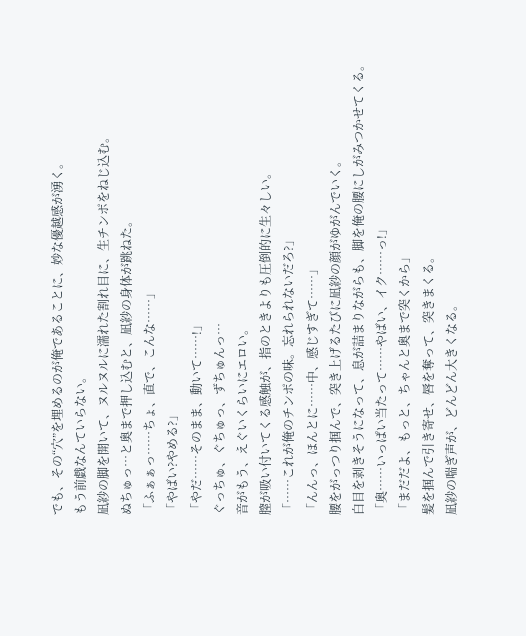でも、その“穴”を埋めるのが俺であることに、妙な優越感が湧く。
もう前戯なんていらない。
凪紗の脚を開いて、ヌルヌルに濡れた割れ目に、生チンポをねじ込む。
ぬちゅっ…と奥まで押し込むと、凪紗の身体が跳ねた。
「ふぁぁっ……ちょ、直で、こんな……」
「やばい?やめる?」
「やだ……そのまま、動いて……!」
ぐっちゅ、ぐちゅっ、ずちゅんっ…
音がもう、えぐいくらいにエロい。
膣が吸い付いてくる感触が、指のときよりも圧倒的に生々しい。
「……これが俺のチンポの味。忘れられないだろ?」
「んんっ、ほんとに……中、感じすぎて……」
腰をがっつり掴んで、突き上げるたびに凪紗の顔がゆがんでいく。
白目を剥きそうになって、息が詰まりながらも、脚を俺の腰にしがみつかせてくる。
「奥……いっぱい当たって……やばい、イク……っ!」
「まだだよ、もっと、ちゃんと奥まで突くから」
髪を掴んで引き寄せ、唇を奪って、突きまくる。
凪紗の喘ぎ声が、どんどん大きくなる。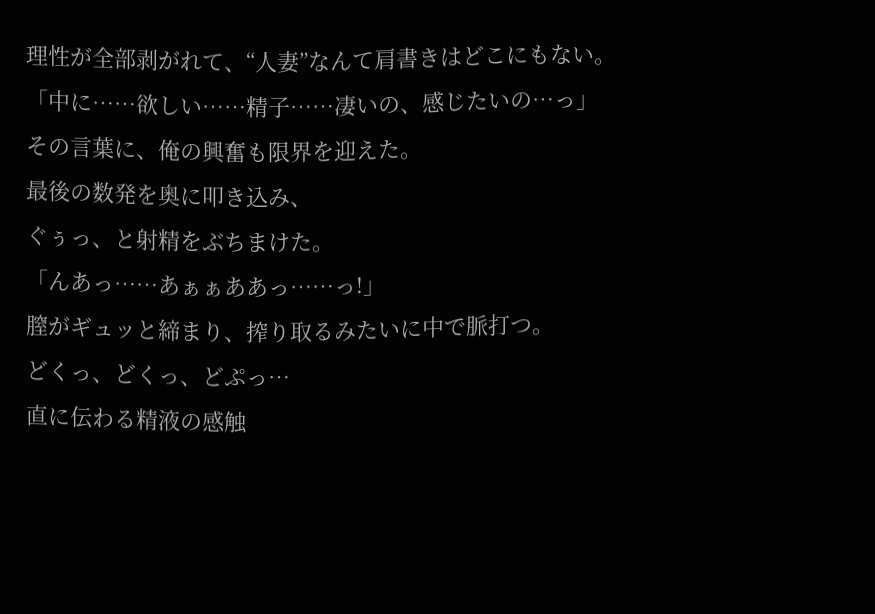理性が全部剥がれて、“人妻”なんて肩書きはどこにもない。
「中に……欲しい……精子……凄いの、感じたいの…っ」
その言葉に、俺の興奮も限界を迎えた。
最後の数発を奥に叩き込み、
ぐぅっ、と射精をぶちまけた。
「んあっ……あぁぁああっ……っ!」
膣がギュッと締まり、搾り取るみたいに中で脈打つ。
どくっ、どくっ、どぷっ…
直に伝わる精液の感触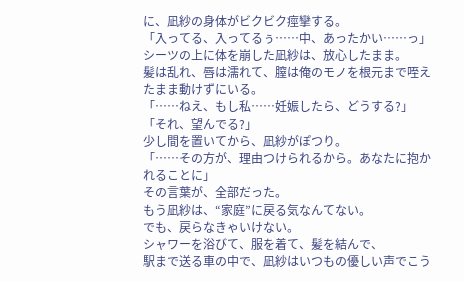に、凪紗の身体がビクビク痙攣する。
「入ってる、入ってるぅ……中、あったかい……っ」
シーツの上に体を崩した凪紗は、放心したまま。
髪は乱れ、唇は濡れて、膣は俺のモノを根元まで咥えたまま動けずにいる。
「……ねえ、もし私……妊娠したら、どうする?」
「それ、望んでる?」
少し間を置いてから、凪紗がぽつり。
「……その方が、理由つけられるから。あなたに抱かれることに」
その言葉が、全部だった。
もう凪紗は、“家庭”に戻る気なんてない。
でも、戻らなきゃいけない。
シャワーを浴びて、服を着て、髪を結んで、
駅まで送る車の中で、凪紗はいつもの優しい声でこう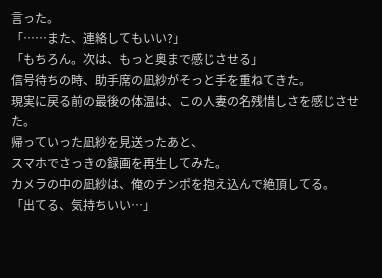言った。
「……また、連絡してもいい?」
「もちろん。次は、もっと奥まで感じさせる」
信号待ちの時、助手席の凪紗がそっと手を重ねてきた。
現実に戻る前の最後の体温は、この人妻の名残惜しさを感じさせた。
帰っていった凪紗を見送ったあと、
スマホでさっきの録画を再生してみた。
カメラの中の凪紗は、俺のチンポを抱え込んで絶頂してる。
「出てる、気持ちいい…」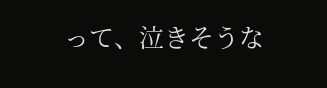って、泣きそうな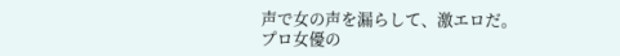声で女の声を漏らして、激エロだ。
プロ女優の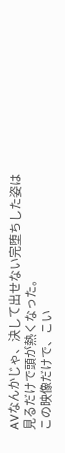AVなんかじゃ、決して出せない完堕ちした姿は見るだけで頭が熱くなった。
この映像だけで、こい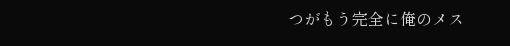つがもう完全に俺のメス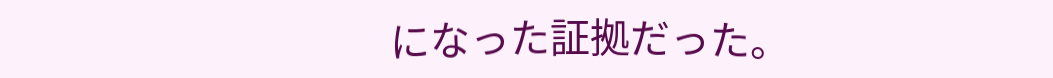になった証拠だった。